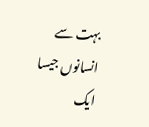بہت سے انسانوں جیسا ایک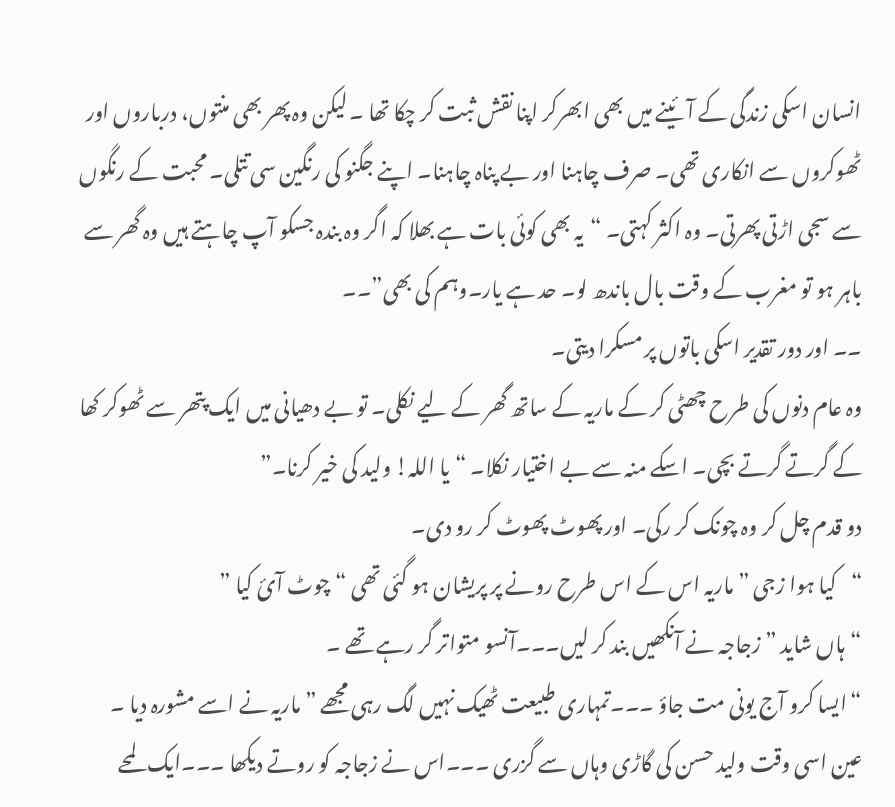انسان اسکی زندگی کے آئینے میں بھی ابھرکر اپنا نقش ثبت کر چکا تھا ۔ لیکن وہ پھر بھی منتوں، درباروں اور ٹھوکروں سے انکاری تھی۔ صرف چاہنا اور بے پناہ چاہنا۔ اپنے جگنو کی رنگین سی تتلی۔ محبت کے رنگوں سے سجی اڑتی پھرتی۔ وہ اکثر کہتی۔ “یہ بھی کوئی بات ہے بھلا کہ اگر وہ بندہ جسکو آپ چاہتے ہیں وہ گھر سے باہر ہو تو مغرب کے وقت بال باندھ لو۔ حد ہے یار۔وہم کی بھی”۔۔
۔۔ اور دور تقدیر اسکی باتوں پر مسکرا دیتی۔
وہ عام دنوں کی طرح چھٹی کر کے ماریہ کے ساتھ گھر کے لیے نکلی۔ تو بے دھیانی میں ایک پتھر سے ٹھوکر کھا کے گرتے گرتے بچی۔ اسکے منہ سے بے اختیار نکلا۔ “یا اللہ! ولید کی خیر کرنا۔”
دو قدم چل کر وہ چونک کر رکی۔ اور پھوٹ پھوٹ کر رو دی۔
“کیا ہوا زجی ” ماریہ اس کے اس طرح رونے پر پریشان ہو گئی تھی “چوٹ آئ کیا ”
“ہاں شاید ” زجاجہ نے آنکھیں بند کر لیں۔۔۔آنسو متواتر گر رہے تھے ۔
“ایسا کرو آج یونی مت جاؤ ۔۔۔تمہاری طبیعت ٹھیک نہیں لگ رہی مجھے ” ماریہ نے اسے مشورہ دیا ۔
عین اسی وقت ولید حسن کی گاڑی وہاں سے گزری ۔۔۔اس نے زجاجہ کو روتے دیکھا ۔۔۔ایک لمحے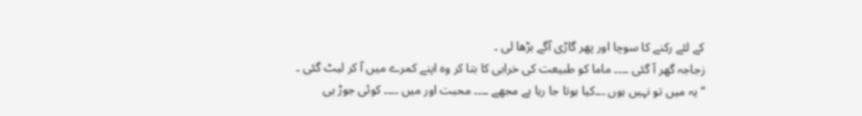کے لئے رکنے کا سوچا اور پھر گاڑی آگے بڑھا لی ۔
زجاجہ گھر آ گئی ۔۔۔۔ ماما کو طبیعت کی خرابی کا بتا کر وہ اپنے کمرے میں آ کر لیٹ گئی ۔
“یہ میں تو نہیں ہوں ۔۔۔کیا ہوتا جا رہا ہے مجھے ۔۔۔۔ محبت اور میں ۔۔۔۔ کوئی جوڑ ہی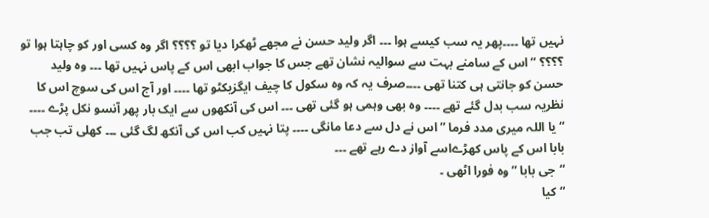نہیں تھا ۔۔۔۔پھر یہ سب کیسے ہوا ۔۔۔ اگر ولید حسن نے مجھے ٹھکرا دیا تو ؟؟؟؟ اگر وہ کسی اور کو چاہتا ہوا تو ؟؟؟؟ “اس کے سامنے بہت سے سوالیہ نشان تھے جس کا جواب ابھی اس کے پاس نہیں تھا ۔۔۔ وہ ولید حسن کو جانتی ہی کتنا تھی ۔۔۔۔صرف یہ کہ وہ سکول کا چیف ایگزیکٹو تھا ۔۔۔۔ اور آج اس کی سوچ اس کا نظریہ سب بدل گئے تھے ۔۔۔۔ وہ بھی وہمی ہو گئی تھی ۔۔۔ اس کی آنکھوں سے ایک بار پھر آنسو نکل پڑے ۔۔۔۔
“یا اللہ میری مدد فرما ” اس نے دل سے دعا مانگی ۔۔۔۔ پتا نہیں کب اس کی آنکھ لگ گئی ۔۔۔ کھلی تب جب بابا اس کے پاس کھڑےاسے آواز دے رہے تھے ۔۔۔
“جی بابا ” وہ فورا اٹھی ۔
“کیا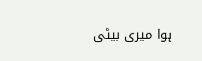ہوا میری بیٹی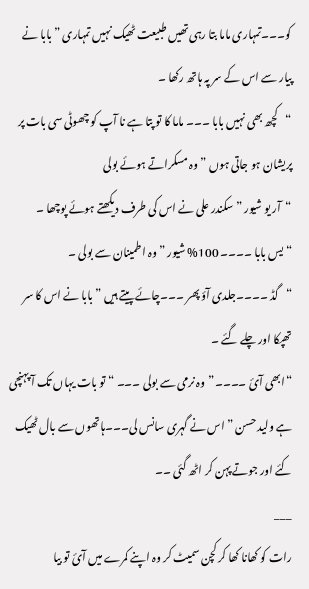کو۔۔۔تمہاری ماما بتا رہی تھیں طبیعت ٹھیک نہیں تمہاری ” بابا نے پیار سے اس کے سر پہ ہاتھ رکھا ۔
“کچھ بھی نہیں بابا ۔۔۔ ماما کا تو پتا ہے نا آپ کو چھوٹی سی بات پر پریشان ہو جاتی ہوں ” وہ مسکراتے ہوئے بولی
“آر یو شیور ” سکندر علی نے اس کی طرف دیکھتے ہوئے پوچھا ۔
“یس بابا ۔۔۔۔ 100% شیور ” وہ اطمینان سے بولی ۔
“گڈ ۔۔۔۔جلدی آؤ پھر ۔۔۔چائے پیتے ہیں ” بابا نے اس کا سر تھپکا اور چلے گئے ۔
“ابھی آئ ۔۔۔۔”وہ نرمی سے بولی ۔۔۔ “تو بات یہاں تک آ پہنچی ہے ولید حسن ” اس نے گہری سانس لی۔۔۔ہاتھوں سے بال ٹھیک کئے اور جوتے پہن کر اٹھ گئی ۔۔
___
رات کو کھانا کھا کر کچن سمیٹ کر وہ اپنے کمرے میں آئ تو بیا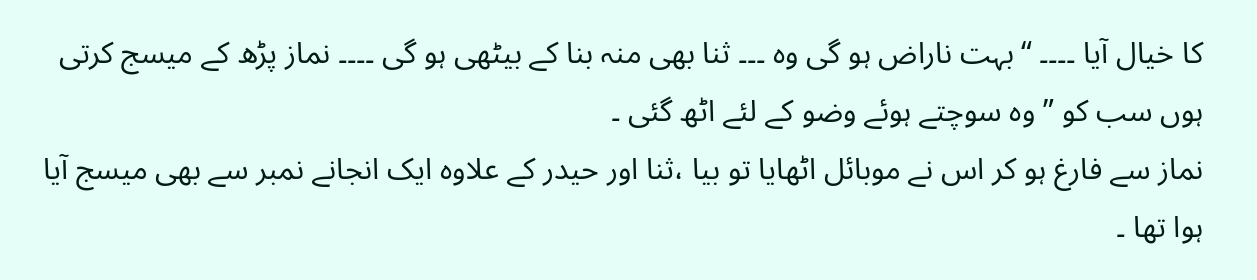کا خیال آیا ۔۔۔۔ “بہت ناراض ہو گی وہ ۔۔۔ ثنا بھی منہ بنا کے بیٹھی ہو گی ۔۔۔۔ نماز پڑھ کے میسج کرتی ہوں سب کو ” وہ سوچتے ہوئے وضو کے لئے اٹھ گئی ۔
نماز سے فارغ ہو کر اس نے موبائل اٹھایا تو بیا ،ثنا اور حیدر کے علاوہ ایک انجانے نمبر سے بھی میسج آیا ہوا تھا ۔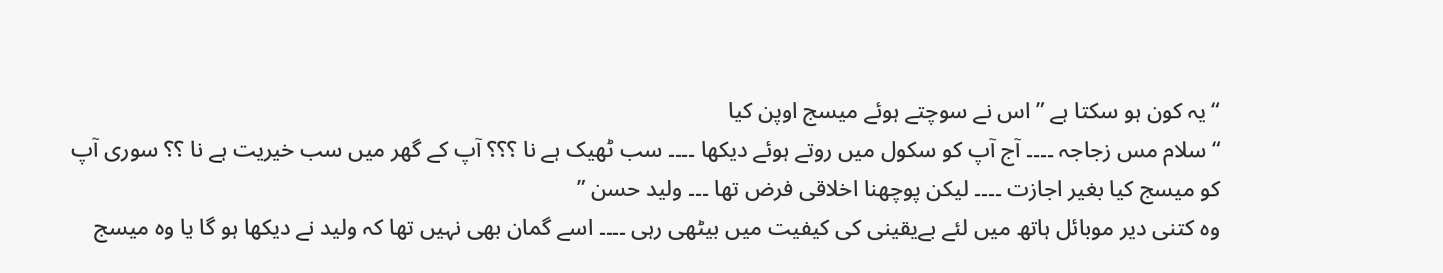“یہ کون ہو سکتا ہے ” اس نے سوچتے ہوئے میسج اوپن کیا
“سلام مس زجاجہ ۔۔۔۔ آج آپ کو سکول میں روتے ہوئے دیکھا ۔۔۔۔ سب ٹھیک ہے نا ؟؟؟ آپ کے گھر میں سب خیریت ہے نا ؟؟ سوری آپ کو میسج کیا بغیر اجازت ۔۔۔۔ لیکن پوچھنا اخلاقی فرض تھا ۔۔۔ ولید حسن ”
وہ کتنی دیر موبائل ہاتھ میں لئے بےیقینی کی کیفیت میں بیٹھی رہی ۔۔۔۔ اسے گمان بھی نہیں تھا کہ ولید نے دیکھا ہو گا یا وہ میسج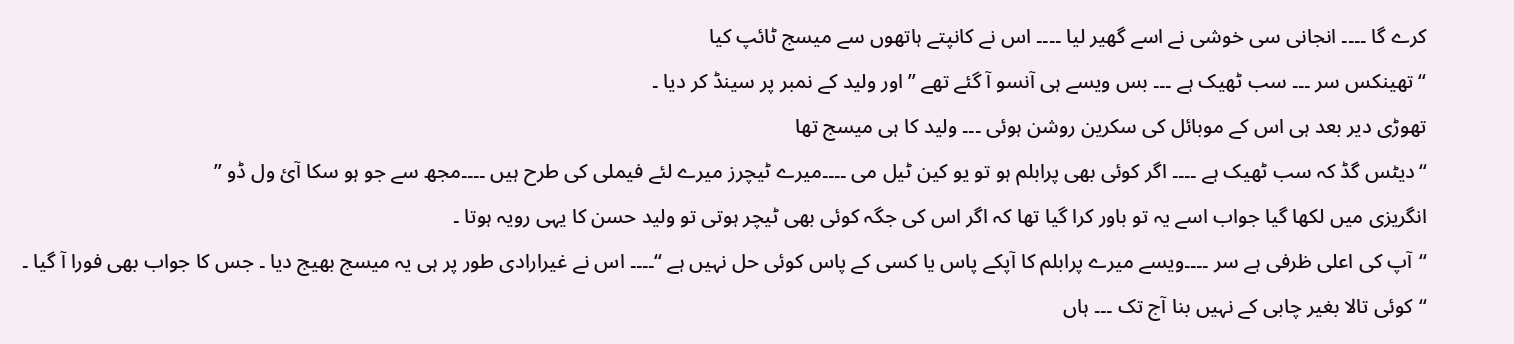کرے گا ۔۔۔۔ انجانی سی خوشی نے اسے گھیر لیا ۔۔۔۔ اس نے کانپتے ہاتھوں سے میسج ٹائپ کیا
“تھینکس سر ۔۔۔ سب ٹھیک ہے ۔۔۔ بس ویسے ہی آنسو آ گئے تھے ” اور ولید کے نمبر پر سینڈ کر دیا ۔
تھوڑی دیر بعد ہی اس کے موبائل کی سکرین روشن ہوئی ۔۔۔ ولید کا ہی میسج تھا
“دیٹس گڈ کہ سب ٹھیک ہے ۔۔۔۔ اگر کوئی بھی پرابلم ہو تو یو کین ٹیل می ۔۔۔۔میرے ٹیچرز میرے لئے فیملی کی طرح ہیں ۔۔۔۔مجھ سے جو ہو سکا آئ ول ڈو ”
انگریزی میں لکھا گیا جواب اسے یہ تو باور کرا گیا تھا کہ اگر اس کی جگہ کوئی بھی ٹیچر ہوتی تو ولید حسن کا یہی رویہ ہوتا ۔
“آپ کی اعلی ظرفی ہے سر ۔۔۔۔ویسے میرے پرابلم کا آپکے پاس یا کسی کے پاس کوئی حل نہیں ہے “۔۔۔۔ اس نے غیرارادی طور پر ہی یہ میسج بھیج دیا ۔ جس کا جواب بھی فورا آ گیا ۔
“کوئی تالا بغیر چابی کے نہیں بنا آج تک ۔۔۔ ہاں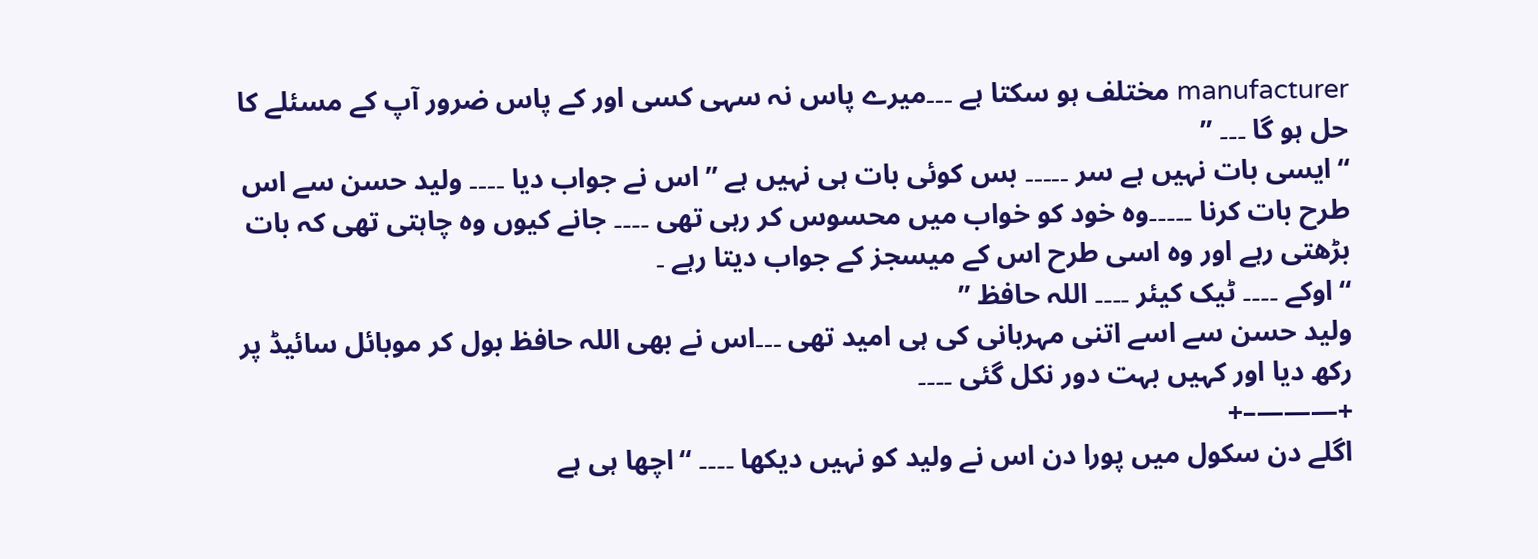manufacturer مختلف ہو سکتا ہے ۔۔۔میرے پاس نہ سہی کسی اور کے پاس ضرور آپ کے مسئلے کا حل ہو گا ۔۔۔ ”
“ایسی بات نہیں ہے سر ۔۔۔۔۔ بس کوئی بات ہی نہیں ہے ” اس نے جواب دیا ۔۔۔۔ ولید حسن سے اس طرح بات کرنا ۔۔۔۔۔وہ خود کو خواب میں محسوس کر رہی تھی ۔۔۔۔ جانے کیوں وہ چاہتی تھی کہ بات بڑھتی رہے اور وہ اسی طرح اس کے میسجز کے جواب دیتا رہے ۔
“اوکے ۔۔۔۔ ٹیک کیئر ۔۔۔۔ اللہ حافظ ”
ولید حسن سے اسے اتنی مہربانی کی ہی امید تھی ۔۔۔اس نے بھی اللہ حافظ بول کر موبائل سائیڈ پر رکھ دیا اور کہیں بہت دور نکل گئی ۔۔۔۔
+———–+
اگلے دن سکول میں پورا دن اس نے ولید کو نہیں دیکھا ۔۔۔۔ “اچھا ہی ہے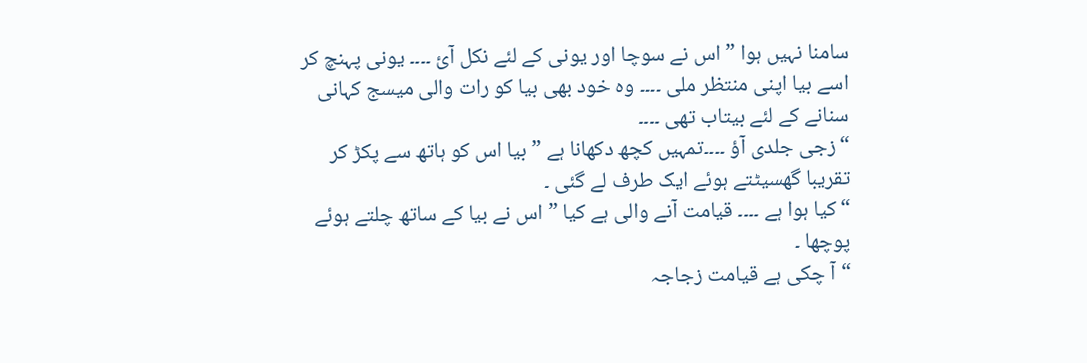سامنا نہیں ہوا ” اس نے سوچا اور یونی کے لئے نکل آئ ۔۔۔۔ یونی پہنچ کر اسے بیا اپنی منتظر ملی ۔۔۔۔ وہ خود بھی بیا کو رات والی میسج کہانی سنانے کے لئے بیتاب تھی ۔۔۔۔
“زجی جلدی آؤ ۔۔۔۔تمہیں کچھ دکھانا ہے ” بیا اس کو ہاتھ سے پکڑ کر تقریبا گھسیٹتے ہوئے ایک طرف لے گئی ۔
“کیا ہوا ہے ۔۔۔۔ قیامت آنے والی ہے کیا ” اس نے بیا کے ساتھ چلتے ہوئے پوچھا ۔
“آ چکی ہے قیامت زجاجہ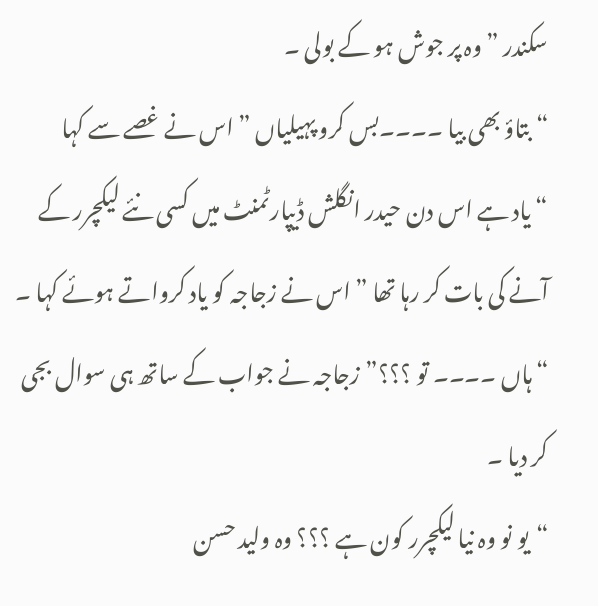سکندر ” وہ پر جوش ہو کے بولی ۔
“بتاؤ بھی بیا ۔۔۔۔بس کرو پہیلیاں ” اس نے غصے سے کہا
“یاد ہے اس دن حیدر انگلش ڈیپارٹمنٹ میں کسی نئے لیکچرر کے آنے کی بات کر رہا تھا ” اس نے زجاجہ کو یاد کرواتے ہوئے کہا ۔
“ہاں ۔۔۔۔ تو ؟؟؟”زجاجہ نے جواب کے ساتھ ہی سوال بجی کر دیا ۔
“یو نو وہ نیا لیکچرر کون ہے ؟؟؟ وہ ولید حسن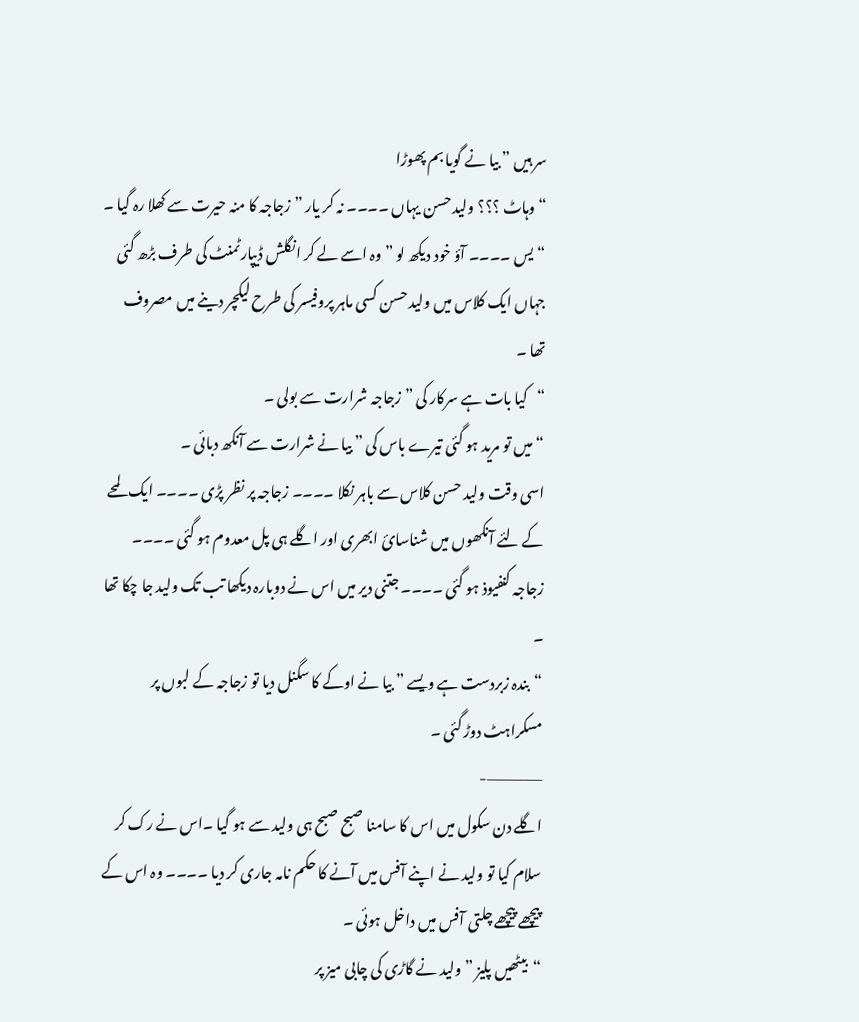سر ہیں ” بیا نے گویا بم پھوڑا
“وہاٹ ؟؟؟ ولید حسن یہاں ۔۔۔۔ نہ کر یار ” زجاجہ کا منہ حیرت سے کھلا رہ گیا ۔
“یس ۔۔۔۔ آؤ خود دیکھ لو ” وہ اسے لے کر انگلش ڈیپارٹمنٹ کی طرف بڑھ گئی جہاں ایک کلاس میں ولید حسن کسی ماہر پروفیسر کی طرح لیکچر دینے میں مصروف تھا ۔
“کیا بات ہے سرکار کی ” زجاجہ شرارت سے بولی ۔
“میں تو مرید ہو گئی تیرے باس کی ” بیا نے شرارت سے آنکھ دبائی ۔
اسی وقت ولید حسن کلاس سے باہر نکلا ۔۔۔۔ زجاجہ پر نظر پڑی ۔۔۔۔ ایک لمحے کے لئے آنکھوں میں شناسائ ابھری اور اگلے ہی پل معدوم ہو گئی ۔۔۔۔ زجاجہ کنفیوذ ہو گئی ۔۔۔۔ جتنی دیر میں اس نے دوبارہ دیکھا تب تک ولید جا چکا تھا ۔
“بندہ زبردست ہے ویسے ” بیا نے اوکے کا سگنل دیا تو زجاجہ کے لبوں پر مسکراہٹ دوڑ گئی ۔
—————-
اگلے دن سکول میں اس کا سامنا صبح صبح ہی ولید سے ہو گیا ۔اس نے رک کر سلام کیا تو ولید نے اپنے آفس میں آنے کا حکم نامہ جاری کر دیا ۔۔۔۔ وہ اس کے پیچھے پیچھے چلتی آفس میں داخل ہوئی ۔
“بیٹھیں پلیز ” ولید نے گاڑی کی چابی میز پر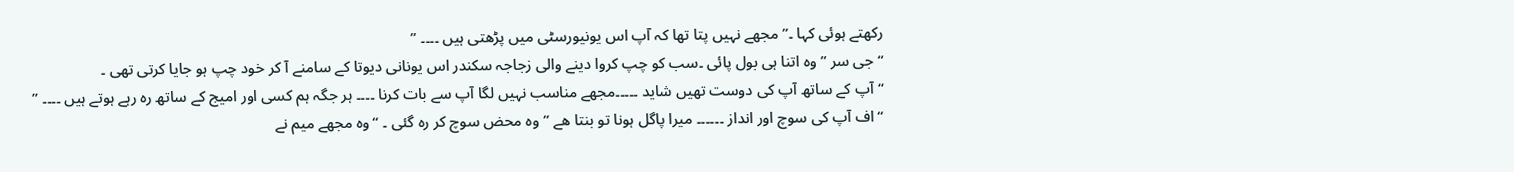رکھتے ہوئی کہا ۔” مجھے نہیں پتا تھا کہ آپ اس یونیورسٹی میں پڑھتی ہیں ۔۔۔۔ ”
“جی سر ” وہ اتنا ہی بول پائی ۔سب کو چپ کروا دینے والی زجاجہ سکندر اس یونانی دیوتا کے سامنے آ کر خود چپ ہو جایا کرتی تھی ۔
“آپ کے ساتھ آپ کی دوست تھیں شاید ۔۔۔۔۔مجھے مناسب نہیں لگا آپ سے بات کرنا ۔۔۔۔ ہر جگہ ہم کسی اور امیج کے ساتھ رہ رہے ہوتے ہیں ۔۔۔۔ ”
“اف آپ کی سوچ اور انداز ۔۔۔۔۔۔ میرا پاگل ہونا تو بنتا ھے ” وہ محض سوچ کر رہ گئی ۔ “وہ مجھے میم نے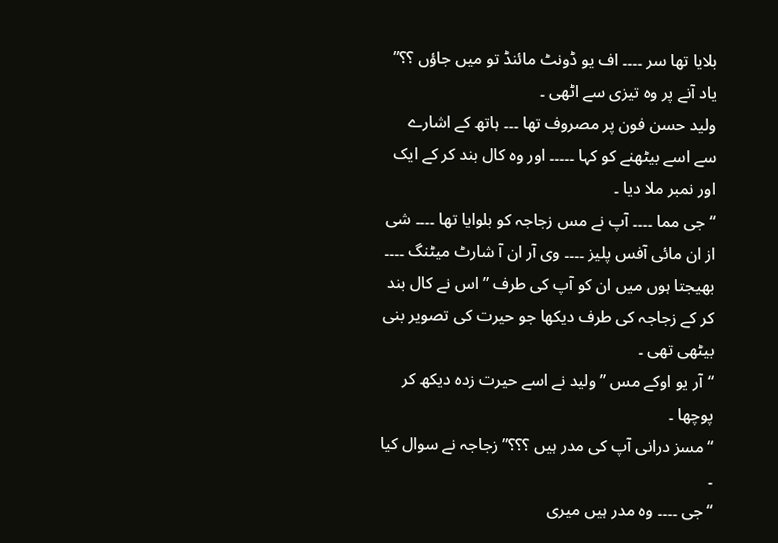بلایا تھا سر ۔۔۔۔ اف یو ڈونٹ مائنڈ تو میں جاؤں ؟؟” یاد آنے پر وہ تیزی سے اٹھی ۔
ولید حسن فون پر مصروف تھا ۔۔۔ ہاتھ کے اشارے سے اسے بیٹھنے کو کہا ۔۔۔۔۔ اور وہ کال بند کر کے ایک اور نمبر ملا دیا ۔
“جی مما ۔۔۔۔ آپ نے مس زجاجہ کو بلوایا تھا ۔۔۔۔ شی از ان مائی آفس پلیز ۔۔۔۔ وی آر ان آ شارٹ میٹنگ ۔۔۔۔ بھیجتا ہوں میں ان کو آپ کی طرف ” اس نے کال بند کر کے زجاجہ کی طرف دیکھا جو حیرت کی تصویر بنی بیٹھی تھی ۔
“آر یو اوکے مس ” ولید نے اسے حیرت زدہ دیکھ کر پوچھا ۔
“مسز درانی آپ کی مدر ہیں ؟؟؟” زجاجہ نے سوال کیا ۔
“جی ۔۔۔۔ وہ مدر ہیں میری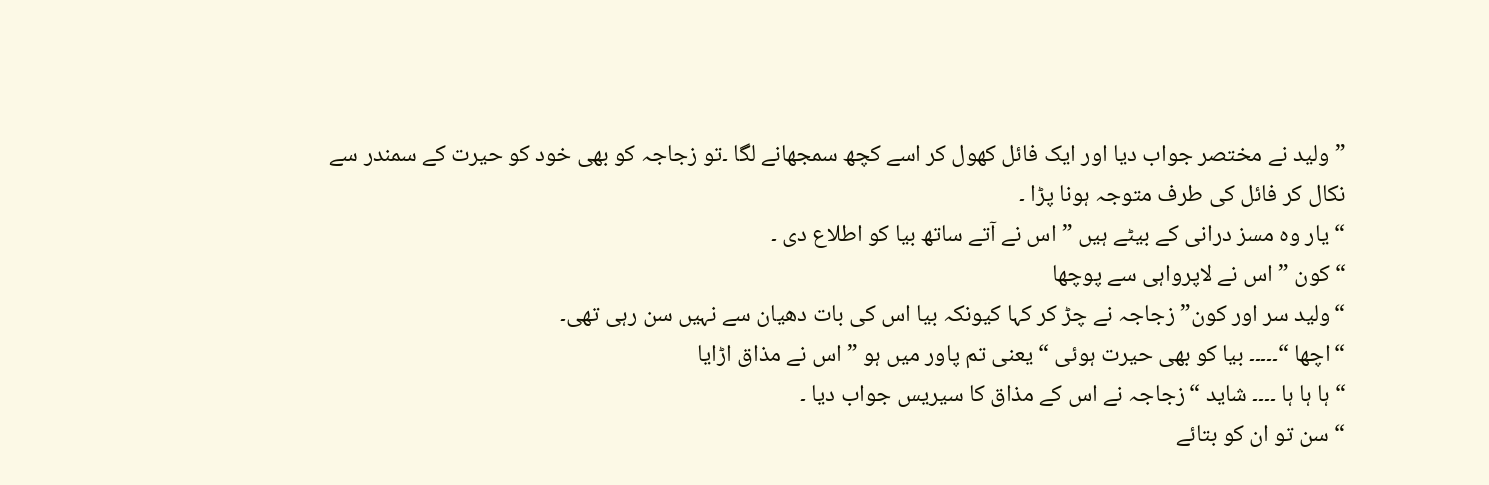” ولید نے مختصر جواب دیا اور ایک فائل کھول کر اسے کچھ سمجھانے لگا ۔تو زجاجہ کو بھی خود کو حیرت کے سمندر سے نکال کر فائل کی طرف متوجہ ہونا پڑا ۔
“یار وہ مسز درانی کے بیٹے ہیں ” اس نے آتے ساتھ بیا کو اطلاع دی ۔
“کون ” اس نے لاپرواہی سے پوچھا
“ولید سر اور کون” زجاجہ نے چڑ کر کہا کیونکہ بیا اس کی بات دھیان سے نہیں سن رہی تھی۔
“اچھا “۔۔۔۔۔ بیا کو بھی حیرت ہوئی “یعنی تم پاور میں ہو ” اس نے مذاق اڑایا
“ہا ہا ہا ۔۔۔۔ شاید “زجاجہ نے اس کے مذاق کا سیریس جواب دیا ۔
“سن تو ان کو بتائے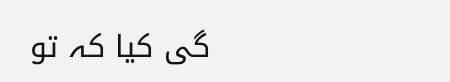گی کیا کہ تو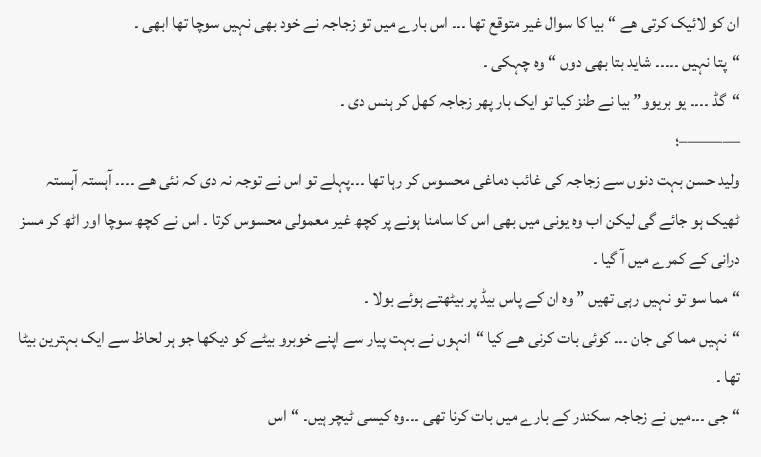ان کو لائیک کرتی ھے “بیا کا سوال غیر متوقع تھا ۔۔۔ اس بارے میں تو زجاجہ نے خود بھی نہیں سوچا تھا ابھی ۔
“پتا نہیں ۔۔۔۔۔ شاید بتا بھی دوں “وہ چہکی ۔
“گڈ ۔۔۔۔ یو بریوو” بیا نے طنز کیا تو ایک بار پھر زجاجہ کھل کر ہنس دی ۔
———–؛
ولید حسن بہت دنوں سے زجاجہ کی غائب دماغی محسوس کر رہا تھا ۔۔۔پہلے تو اس نے توجہ نہ دی کہ نئی ھے ۔۔۔۔ آہستہ آہستہ ٹھیک ہو جائے گی لیکن اب وہ یونی میں بھی اس کا سامنا ہونے پر کچھ غیر معمولی محسوس کرتا ۔ اس نے کچھ سوچا اور اٹھ کر مسز درانی کے کمرے میں آ گیا ۔
“مما سو تو نہیں رہی تھیں ” وہ ان کے پاس بیڈ پر بیٹھتے ہوئے بولا ۔
“نہیں مما کی جان ۔۔۔ کوئی بات کرنی ھے کیا “انہوں نے بہت پیار سے اپنے خوبرو بیٹے کو دیکھا جو ہر لحاظ سے ایک بہترین بیٹا تھا ۔
“جی ۔۔۔میں نے زجاجہ سکندر کے بارے میں بات کرنا تھی ۔۔۔وہ کیسی ٹیچر ہیں۔ “اس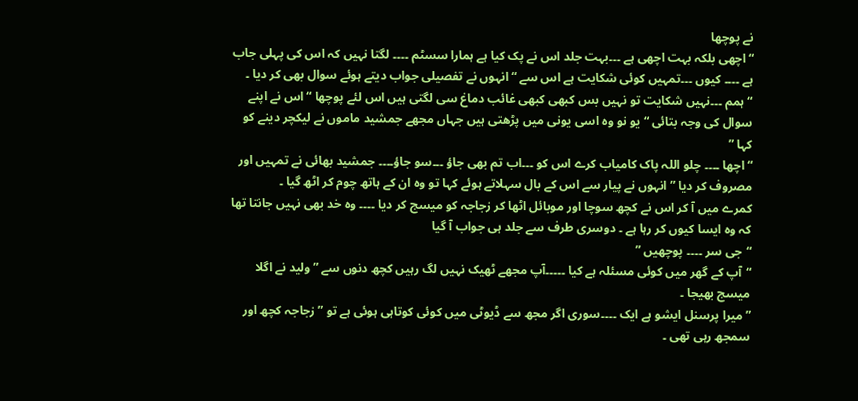نے پوچھا
“اچھی بلکہ بہت اچھی ہے ۔۔۔بہت جلد اس نے پک کیا ہے ہمارا سسٹم ۔۔۔۔ لگتا نہیں کہ اس کی پہلی جاب ہے ۔۔۔۔ کیوں ۔۔۔تمہیں کوئی شکایت ہے اس سے “انہوں نے تفصیلی جواب دیتے ہوئے سوال بھی کر دیا ۔
“ہمم ۔۔۔نہیں شکایت تو نہیں بس کبھی کبھی غائب دماغ سی لگتی ہیں اس لئے پوچھا “اس نے اپنے سوال کی وجہ بتائی “یو نو وہ اسی یونی میں پڑھتی ہیں جہاں مجھے جمشید ماموں نے لیکچر دینے کو کہا ”
“اچھا ۔۔۔۔ چلو اللہ پاک کامیاب کرے اس کو ۔۔۔اب تم بھی جاؤ ۔۔۔سو جاؤ۔۔۔۔ جمشید بھائی نے تمہیں اور مصروف کر دیا ” انہوں نے پیار سے اس کے بال سہلاتے ہوئے کہا تو وہ ان کے ہاتھ چوم کر اٹھ گیا ۔
کمرے میں آ کر اس نے کچھ سوچا اور موبائل اٹھا کر زجاجہ کو میسج کر دیا ۔۔۔۔ وہ خد بھی نہیں جانتا تھا کہ وہ ایسا کیوں کر رہا ہے ۔ دوسری طرف سے جلد ہی جواب آ گیا
“جی سر ۔۔۔۔ پوچھیں ”
“آپ کے گھر میں کوئی مسئلہ ہے کیا ۔۔۔۔۔آپ مجھے ٹھیک نہیں لگ رہیں کچھ دنوں سے ” ولید نے اگلا میسج بھیجا ۔
” میرا پرسنل ایشو ہے ایک ۔۔۔۔سوری اگر مجھ سے ڈیوٹی میں کوئی کوتاہی ہوئی ہے تو ” زجاجہ کچھ اور سمجھ رہی تھی ۔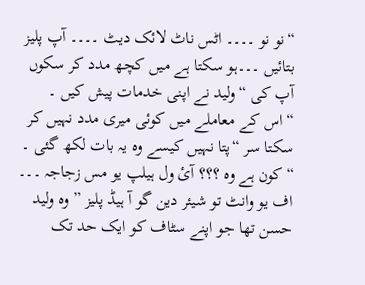“نو نو ۔۔۔۔ اٹس ناٹ لائک دیٹ ۔۔۔۔ آپ پلیز بتائیں ۔۔۔ہو سکتا ہے میں کچھ مدد کر سکوں آپ کی “ولید نے اپنی خدمات پیش کیں ۔
“اس کے معاملے میں کوئی میری مدد نہیں کر سکتا سر “پتا نہیں کیسے وہ یہ بات لکھ گئی ۔
“کون ہے وہ ؟؟؟ آئ ول ہیلپ یو مس زجاجہ ۔۔۔ اف یو وانٹ تو شیئر دین گو آ ہیڈ پلیز ” وہ ولید حسن تھا جو اپنے سٹاف کو ایک حد تک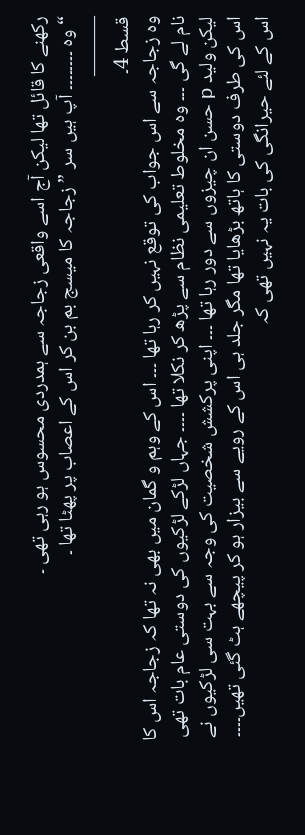رکھنے کا قائل تھا لیکن آج اسے واقعی زجاجہ سے ہمدردی محسوس ہو رہی تھی ۔
“وہ ۔۔۔۔۔۔۔۔ آپ ہیں سر ” زجاجہ کا میسج بم بن کر اس کے اعصاب پر پھٹا تھا ۔
———
قسط 4۔
وہ زجاجہ سے اس جواب کی توقع نہیں کر رہا تھا ۔۔۔ اس کے وہم و گمان میں بھی نہ تھا کہ زجاجہ اس کا نام لے گی ۔۔۔ وہ مخلوط تعلیمی نظام سے پڑھ کر نکلا تھا ۔۔۔۔ جہاں لڑکے لڑکیوں کی دوستی عام بات تھی لیکن ولید p حسن ان چیزوں سے دور رہا تھا ۔۔۔ اپنی پرکشش شخصیت کی وجہ سے بہت سی لڑکیوں نے اس کی طرف دوستی کا ہاتھ بڑھایا تھا مگر جلد ہی اس کے رویے سے بیزار ہو کر پیچھے ہٹ گئی تھیں۔۔۔۔ اس کے لئے حیرانگی کی بات یہ نہیں تھی کہ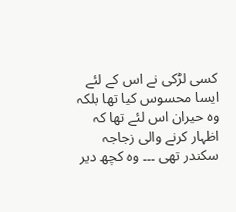کسی لڑکی نے اس کے لئے ایسا محسوس کیا تھا بلکہ وہ حیران اس لئے تھا کہ اظہار کرنے والی زجاجہ سکندر تھی ۔۔۔ وہ کچھ دیر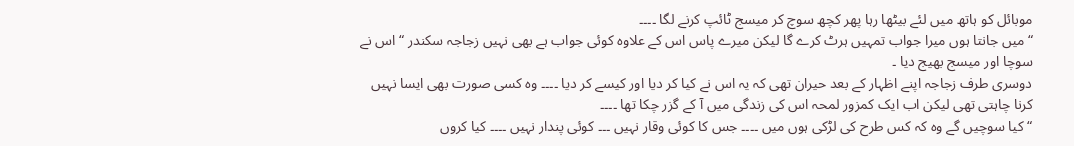موبائل کو ہاتھ میں لئے بیٹھا رہا پھر کچھ سوچ کر میسج ٹائپ کرنے لگا ۔۔۔۔
“میں جانتا ہوں میرا جواب تمہیں ہرٹ کرے گا لیکن میرے پاس اس کے علاوہ کوئی جواب ہے بھی نہیں زجاجہ سکندر “اس نے سوچا اور میسج بھیج دیا ۔
دوسری طرف زجاجہ اپنے اظہار کے بعد حیران تھی کہ یہ اس نے کیا کر دیا اور کیسے کر دیا ۔۔۔۔ وہ کسی صورت بھی ایسا نہیں کرنا چاہتی تھی لیکن اب ایک کمزور لمحہ اس کی زندگی میں آ کے گزر چکا تھا ۔۔۔۔
“کیا سوچیں گے وہ کہ کس طرح کی لڑکی ہوں میں ۔۔۔۔ جس کا کوئی وقار نہیں ۔۔۔ کوئی پندار نہیں ۔۔۔۔ کیا کروں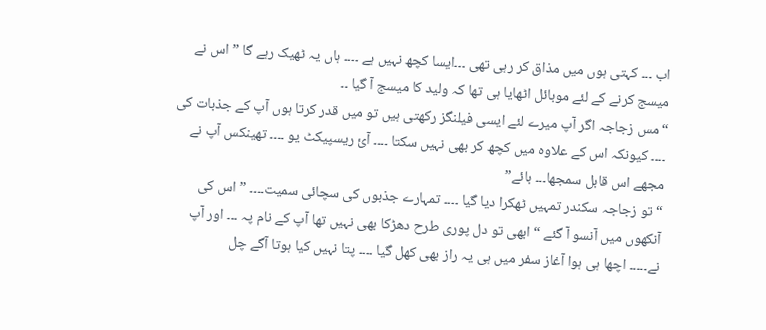اب ۔۔۔ کہتی ہوں میں مذاق کر رہی تھی ۔۔۔ایسا کچھ نہیں ہے ۔۔۔۔ ہاں یہ ٹھیک رہے گا ” اس نے میسج کرنے کے لئے موبائل اٹھایا ہی تھا کہ ولید کا میسج آ گیا ۔۔
“مس زجاجہ اگر آپ میرے لئے ایسی فیلنگز رکھتی ہیں تو میں قدر کرتا ہوں آپ کے جذبات کی ۔۔۔۔ کیونکہ اس کے علاوہ میں کچھ کر بھی نہیں سکتا ۔۔۔۔ آئ ریسپیکٹ یو ۔۔۔۔ تھینکس آپ نے مجھے اس قابل سمجھا۔۔۔ بائے”
“تو زجاجہ سکندر تمہیں ٹھکرا دیا گیا ۔۔۔۔ تمہارے جذبوں کی سچائی سمیت۔۔۔۔ ” اس کی آنکھوں میں آنسو آ گئے “ابھی تو دل پوری طرح دھڑکا بھی نہیں تھا آپ کے نام پہ ۔۔۔ اور آپ نے۔۔۔۔۔ اچھا ہی ہوا آغاز سفر میں ہی یہ راز بھی کھل گیا ۔۔۔۔ پتا نہیں کیا ہوتا آگے چل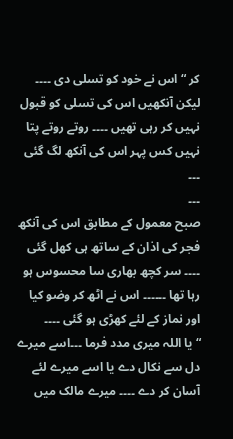کر “اس نے خود کو تسلی دی ۔۔۔۔ لیکن آنکھیں اس کی تسلی کو قبول نہیں کر رہی تھیں ۔۔۔۔ روتے روتے پتا نہیں کس پہر اس کی آنکھ لگ گئی ۔۔۔
۔۔۔
صبح معمول کے مطابق اس کی آنکھ فجر کی اذان کے ساتھ ہی کھل گئی ۔۔۔۔ سر کچھ بھاری سا محسوس ہو رہا تھا ۔۔۔۔۔۔ اس نے اٹھ کر وضو کیا اور نماز کے لئے کھڑی ہو گئی ۔۔۔۔
“یا اللہ میری مدد فرما ۔۔۔اسے میرے دل سے نکال دے یا اسے میرے لئے آسان کر دے ۔۔۔۔ میرے مالک میں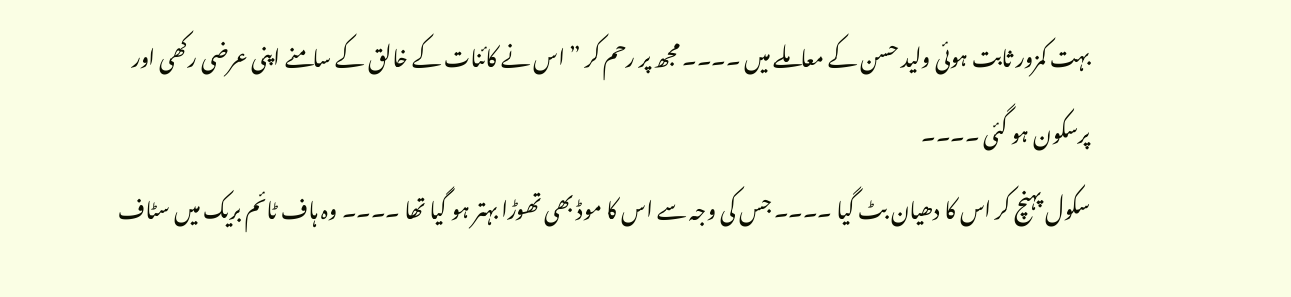بہت کمزور ثابت ہوئی ولید حسن کے معاملے میں ۔۔۔۔ مجھ پر رحم کر ” اس نے کائنات کے خالق کے سامنے اپنی عرضی رکھی اور پرسکون ہو گئی ۔۔۔۔
سکول پہنچ کر اس کا دھیان بٹ گیا ۔۔۔۔ جس کی وجہ سے اس کا موڈ بھی تھوڑا بہتر ہو گیا تھا ۔۔۔۔ وہ ہاف ٹائم بریک میں سٹاف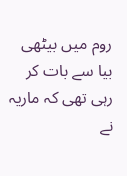روم میں بیٹھی بیا سے بات کر رہی تھی کہ ماریہ نے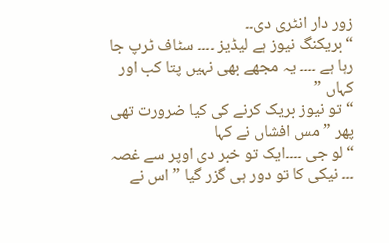زور دار انٹری دی۔۔
“بریکنگ نیوز ہے لیڈیز ۔۔۔۔ سٹاف ٹرپ جا رہا ہے ۔۔۔۔ یہ مجھے بھی نہیں پتا کب اور کہاں ”
“تو نیوز بریک کرنے کی کیا ضرورت تھی پھر ” مس افشاں نے کہا
“لو جی ۔۔۔۔ایک تو خبر دی اوپر سے غصہ ۔۔۔ نیکی کا تو دور ہی گزر گیا ” اس نے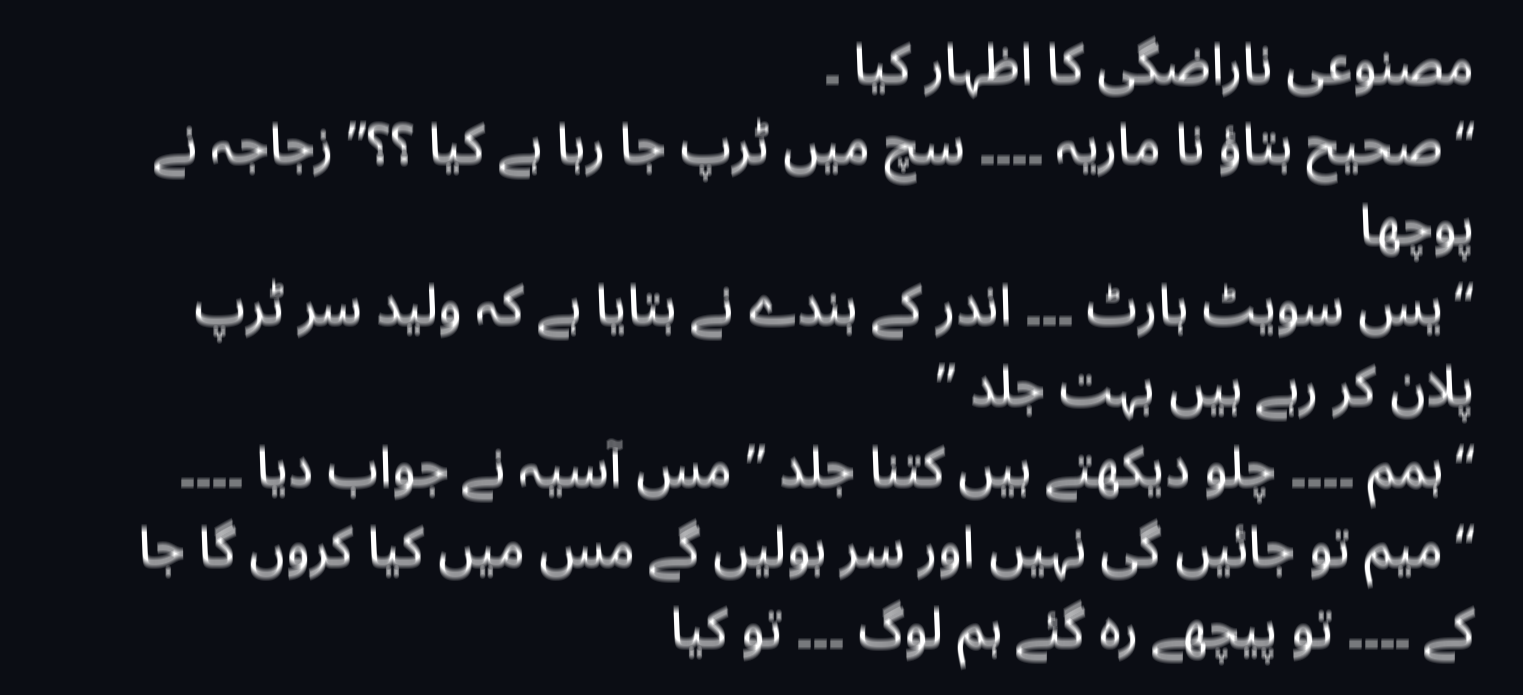مصنوعی ناراضگی کا اظہار کیا ۔
“صحیح بتاؤ نا ماریہ ۔۔۔۔ سچ میں ٹرپ جا رہا ہے کیا ؟؟” زجاجہ نے پوچھا
“یس سویٹ ہارٹ ۔۔۔ اندر کے بندے نے بتایا ہے کہ ولید سر ٹرپ پلان کر رہے ہیں بہت جلد ”
“ہمم ۔۔۔۔ چلو دیکھتے ہیں کتنا جلد ” مس آسیہ نے جواب دیا ۔۔۔۔ “میم تو جائیں گی نہیں اور سر بولیں گے مس میں کیا کروں گا جا کے ۔۔۔۔ تو پیچھے رہ گئے ہم لوگ ۔۔۔ تو کیا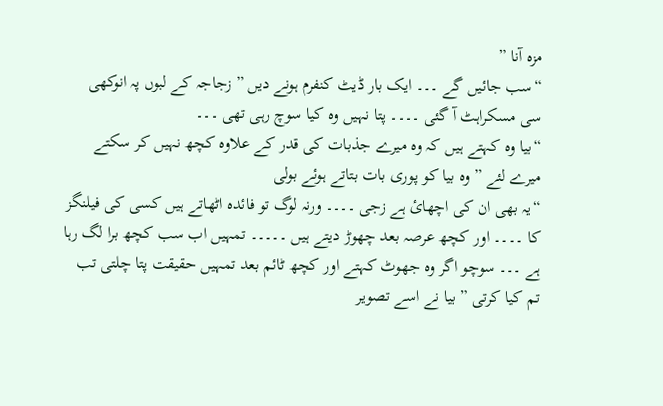مزہ آنا ”
“سب جائیں گے ۔۔۔ ایک بار ڈیٹ کنفرم ہونے دیں ” زجاجہ کے لبوں پہ انوکھی سی مسکراہٹ آ گئی ۔۔۔۔ پتا نہیں وہ کیا سوچ رہی تھی ۔۔۔
“بیا وہ کہتے ہیں کہ وہ میرے جذبات کی قدر کے علاوہ کچھ نہیں کر سکتے میرے لئے ” وہ بیا کو پوری بات بتاتے ہوئے بولی
“یہ بھی ان کی اچھائ ہے زجی ۔۔۔۔ ورنہ لوگ تو فائدہ اٹھاتے ہیں کسی کی فیلنگز کا ۔۔۔۔ اور کچھ عرصہ بعد چھوڑ دیتے ہیں ۔۔۔۔۔ تمہیں اب سب کچھ برا لگ رہا ہے ۔۔۔ سوچو اگر وہ جھوٹ کہتے اور کچھ ٹائم بعد تمہیں حقیقت پتا چلتی تب تم کیا کرتی ” بیا نے اسے تصویر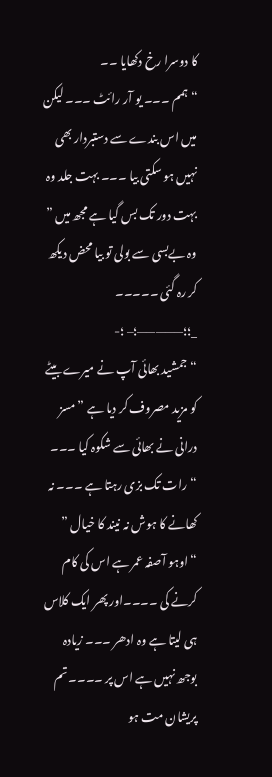کا دوسرا رخ دکھایا ۔۔
“ہمم ۔۔۔ یو آر رائٹ ۔۔۔ لیکن میں اس بندے سے دستبردار بھی نہیں ہو سکتی بیا ۔۔۔ بہت جلد وہ بہت دور تک بس گیا ہے مجھ میں ” وہ بےبسی سے بولی تو بیا محض دیکھ کر رہ گئی ۔۔۔۔۔
_؛؛—————؛– ؛-
“جمشید بھائی آپ نے میرے بیٹے کو مزید مصروف کر دیا ہے ” مسز درانی نے بھائی سے شکوہ کیا ۔۔۔ “رات تک بزی رہتا ہے ۔۔۔ نہ کھانے کا ہوش نہ نیند کا خیال ”
“اوہو آصفہ عمر ہے اس کی کام کرنے کی ۔۔۔۔اور پھر ایک کلاس ہی لیتا ہے وہ ادھر ۔۔۔ زیادہ بوجھ نہیں ہے اس پر ۔۔۔۔ تم پریشان مت ہو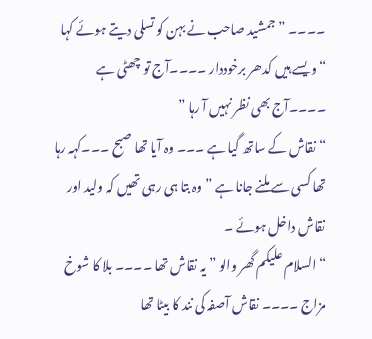۔۔۔۔ ” جمشید صاحب نے بہن کو تسلی دیتے ہوئے کہا “ویسے ہیں کدھر برخوددار ۔۔۔۔آج تو چھٹی ہے ۔۔۔۔آج بھی نظر نہیں آ رہا ”
“نقاش کے ساتھ گیا ہے ۔۔۔ وہ آیا تھا صبح ۔۔۔کہہ رہا تھا کسی سے ملنے جانا ہے ” وہ بتا ہی رہی تھیں کہ ولید اور نقاش داخل ہوئے ۔
“السلام علیکم گھر والو ” یہ نقاش تھا ۔۔۔۔ بلا کا شوخ مزاج ۔۔۔۔ نقاش آصفہ کی نند کا بیٹا تھا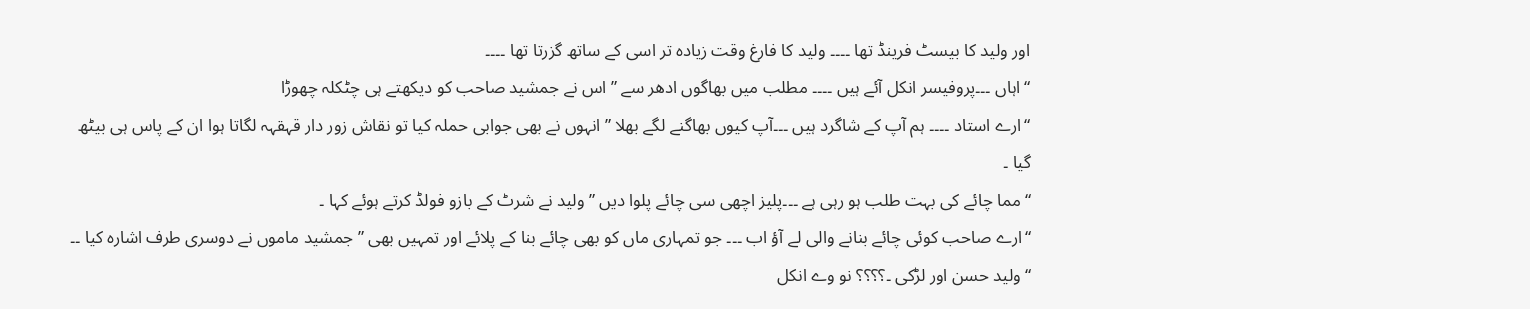اور ولید کا بیسٹ فرینڈ تھا ۔۔۔۔ ولید کا فارغ وقت زیادہ تر اسی کے ساتھ گزرتا تھا ۔۔۔۔
“اہاں ۔۔۔پروفیسر انکل آئے ہیں ۔۔۔۔ مطلب میں بھاگوں ادھر سے ” اس نے جمشید صاحب کو دیکھتے ہی چٹکلہ چھوڑا
“ارے استاد ۔۔۔۔ ہم آپ کے شاگرد ہیں ۔۔۔آپ کیوں بھاگنے لگے بھلا ” انہوں نے بھی جوابی حملہ کیا تو نقاش زور دار قہقہہ لگاتا ہوا ان کے پاس ہی بیٹھ گیا ۔
“مما چائے کی بہت طلب ہو رہی ہے ۔۔۔پلیز اچھی سی چائے پلوا دیں ” ولید نے شرٹ کے بازو فولڈ کرتے ہوئے کہا ۔
“ارے صاحب کوئی چائے بنانے والی لے آؤ اب ۔۔۔ جو تمہاری ماں کو بھی چائے بنا کے پلائے اور تمہیں بھی ” جمشید ماموں نے دوسری طرف اشارہ کیا ۔۔
“ولید حسن اور لڑکی ۔؟؟؟؟ نو وے انکل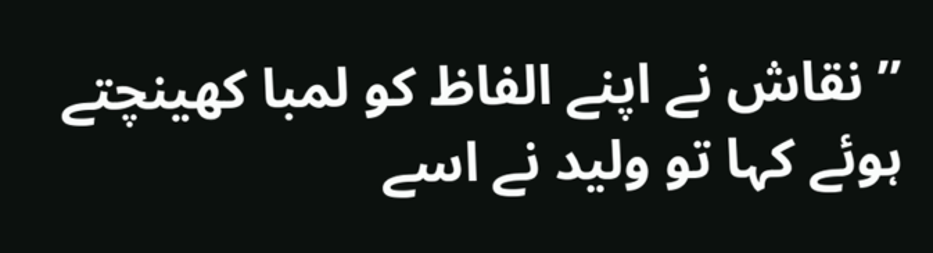” نقاش نے اپنے الفاظ کو لمبا کھینچتے ہوئے کہا تو ولید نے اسے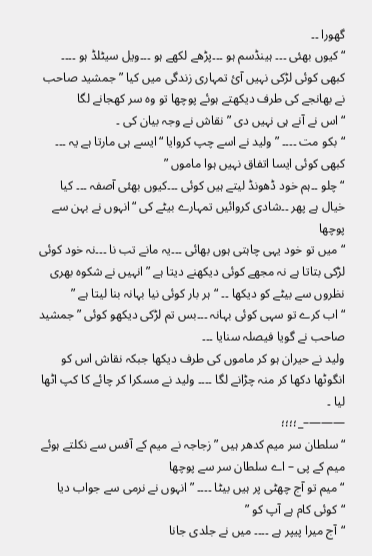گھورا ۔۔
“کیوں بھئی ۔۔۔ ہینڈسم ہو ۔۔۔پڑھے لکھے ہو ۔۔۔ویل سیٹلڈ ہو ۔۔۔۔ کبھی کوئی لڑکی نہیں آئ تمہاری زندگی میں کیا ” جمشید صاحب نے بھانجے کی طرف دیکھتے ہوئے پوچھا تو وہ سر کھجانے لگا
“اس نے آنے ہی نہیں دی ” نقاش نے وجہ بیان کی ۔
“بکو مت ۔۔۔۔ ” ولید نے اسے چپ کروایا “ایسے ہی مارتا ہے یہ ۔۔۔ کبھی کوئی ایسا اتفاق نہیں ہوا ماموں ”
“چلو ۔۔ہم خود ڈھونڈ لیتے ہیں کوئی ۔۔۔کیوں بھئی آصفہ ۔۔۔ کیا خیال ہے پھر ۔۔شادی کروائیں تمہارے بیٹے کی “انہوں نے بہن سے پوچھا
“میں تو خود یہی چاہتی ہوں بھائی ۔۔۔یہ مانے تب نا ۔۔۔نہ خود کوئی لڑکی بتاتا ہے نہ مجھے کوئی دیکھنے دیتا ہے ” انہیں نے شکوہ بھری نظروں سے بیٹے کو دیکھا ۔۔ “ہر بار کوئی نیا بہانہ بنا لیتا ہے ”
“اب کرے تو سہی کوئی بہانہ ۔۔۔بس تم لڑکی دیکھو کوئی ” جمشید صاحب نے گویا فیصلہ سنایا ۔۔۔
ولید نے حیران ہو کر ماموں کی طرف دیکھا جبکہ نقاش اس کو انگوٹھا دکھا کر منہ چڑانے لگا ۔۔۔۔ ولید نے مسکرا کر چائے کا کپ اٹھا لیا ۔
———–_؛؛؛؛
“سلطان سر میم کدھر ہیں ” زجاجہ نے میم کے آفس سے نکلتے ہوئے میم کے پی – اے سلطان سر سے پوچھا
“میم تو آج چھٹی پر ہیں بیٹا ۔۔۔۔ ” انہوں نے نرمی سے جواب دیا “کوئی کام ہے آپ کو ”
“آج میرا پیپر ہے ۔۔۔۔ میں نے جلدی جانا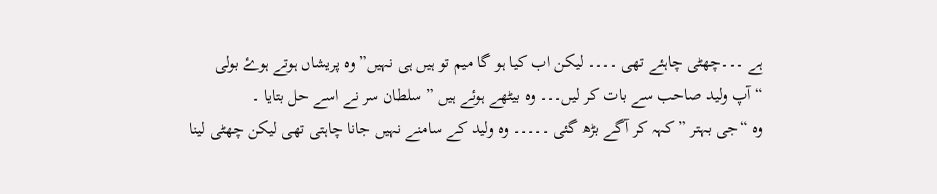ہے ۔۔۔چھٹی چاہئے تھی ۔۔۔۔ لیکن اب کیا ہو گا میم تو ہیں ہی نہیں” وہ پریشاں ہوتے ہوۓ بولی
“آپ ولید صاحب سے بات کر لیں۔۔۔ وہ بیٹھے ہوئے ہیں ” سلطان سر نے اسے حل بتایا ۔
وہ “جی بہتر ” کہہ کر آگے بڑھ گئی ۔۔۔۔۔ وہ ولید کے سامنے نہیں جانا چاہتی تھی لیکن چھٹی لینا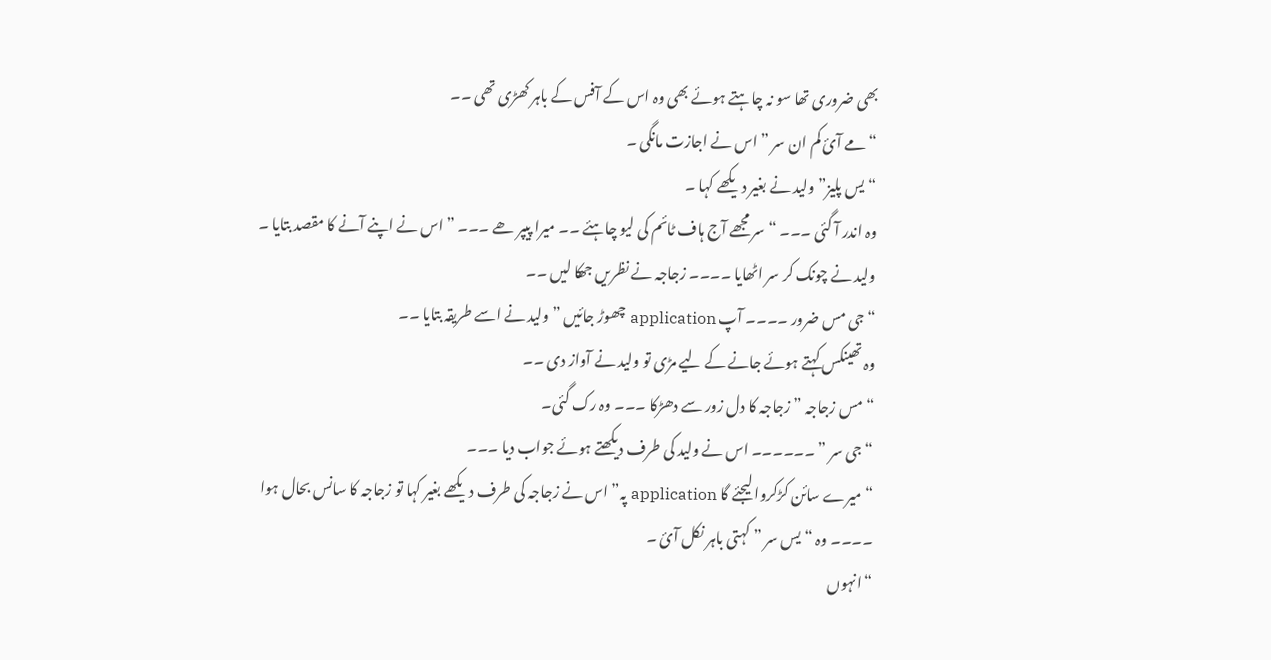بھی ضروری تھا سو نہ چاہتے ہوئے بھی وہ اس کے آفس کے باہر کھڑی تھی ۔۔
“مے آئ کم ان سر ” اس نے اجازت مانگی ۔
“یس پلیز” ولید نے بغیر دیکھے کہا ۔
وہ اندر آ گئی ۔۔۔ “سر مجھے آج ہاف ٹائم کی لیو چاہئے ۔۔ میرا پیپر ھے ۔۔۔ ” اس نے اپنے آنے کا مقصد بتایا ۔
ولید نے چونک کر سر اٹھایا ۔۔۔۔ زجاجہ نے نظریں جھکا لیں ۔۔
“جی مس ضرور ۔۔۔۔ آپ application چھوڑ جائیں ” ولید نے اسے طریقہ بتایا ۔۔
وہ تھینکس کہتے ہوئے جانے کے لیے مڑی تو ولید نے آواز دی ۔۔
“مس زجاجہ ” زجاجہ کا دل زور سے دھڑکا ۔۔۔ وہ رک گئی۔
“جی سر ” ۔۔۔۔۔۔ اس نے ولید کی طرف دیکھتے ہوئے جواب دیا ۔۔۔
“میرے سائن کڑکروا لیجئے گا application پہ” اس نے زجاجہ کی طرف دیکھے بغیر کہا تو زجاجہ کا سانس بحال ہوا ۔۔۔۔ وہ “یس سر ” کہتی باہر نکل آئ ۔
“انہوں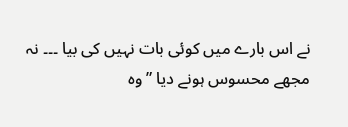نے اس بارے میں کوئی بات نہیں کی بیا ۔۔۔ نہ مجھے محسوس ہونے دیا ” وہ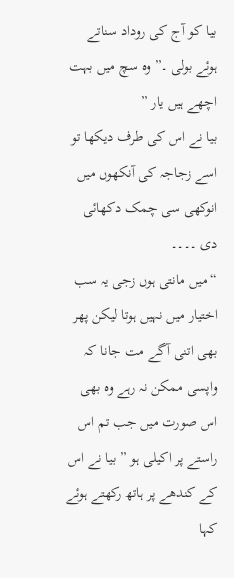بیا کو آج کی روداد سناتے ہوئے بولی ۔” وہ سچ میں بہت اچھے ہیں یار ”
بیا نے اس کی طرف دیکھا تو اسے زجاجہ کی آنکھوں میں انوکھی سی چمک دکھائی دی ۔۔۔۔
“میں مانتی ہوں زجی یہ سب اختیار میں نہیں ہوتا لیکن پھر بھی اتنی آگے مت جانا کہ واپسی ممکن نہ رہے وہ بھی اس صورت میں جب تم اس راستے پر اکیلی ہو ” بیا نے اس کے کندھے پر ہاتھ رکھتے ہوئے کہا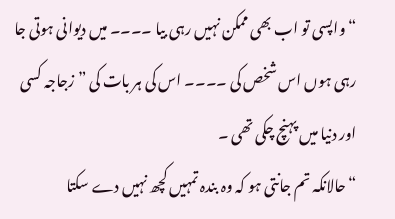“واپسی تو اب بھی ممکن نہیں رہی بیا ۔۔۔۔ میں دیوانی ہوتی جا رہی ہوں اس شخص کی ۔۔۔۔ اس کی ہر بات کی ” زجاجہ کسی اور دنیا میں پہنچ چکی تھی ۔
“حالانکہ تم جانتی ہو کہ وہ بندہ تمہیں کچھ نہیں دے سکتا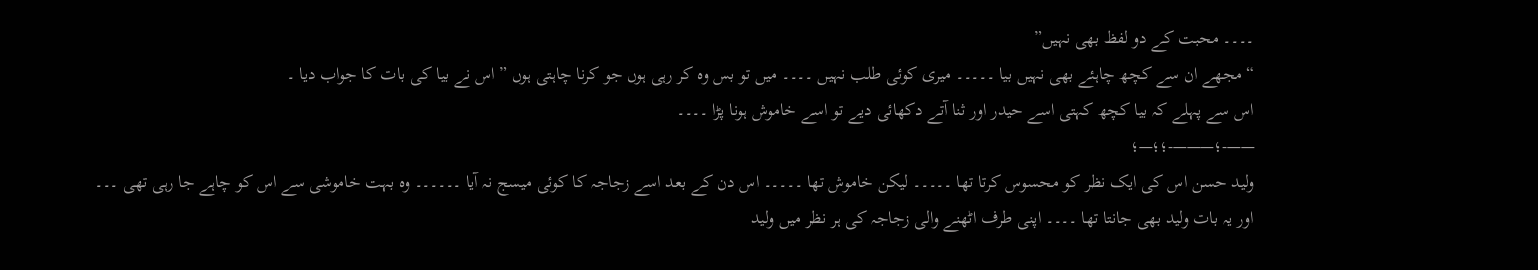۔۔۔۔ محبت کے دو لفظ بھی نہیں”
“مجھے ان سے کچھ چاہئے بھی نہیں بیا ۔۔۔۔۔ میری کوئی طلب نہیں ۔۔۔۔ میں تو بس وہ کر رہی ہوں جو کرنا چاہتی ہوں ” اس نے بیا کی بات کا جواب دیا ۔
اس سے پہلے کہ بیا کچھ کہتی اسے حیدر اور ثنا آتے دکھائی دیے تو اسے خاموش ہونا پڑا ۔۔۔۔
——-؛———-؛؛—؛
ولید حسن اس کی ایک نظر کو محسوس کرتا تھا ۔۔۔۔۔ لیکن خاموش تھا ۔۔۔۔۔ اس دن کے بعد اسے زجاجہ کا کوئی میسج نہ آیا ۔۔۔۔۔۔ وہ بہت خاموشی سے اس کو چاہے جا رہی تھی ۔۔۔ اور یہ بات ولید بھی جانتا تھا ۔۔۔۔ اپنی طرف اٹھنے والی زجاجہ کی ہر نظر میں ولید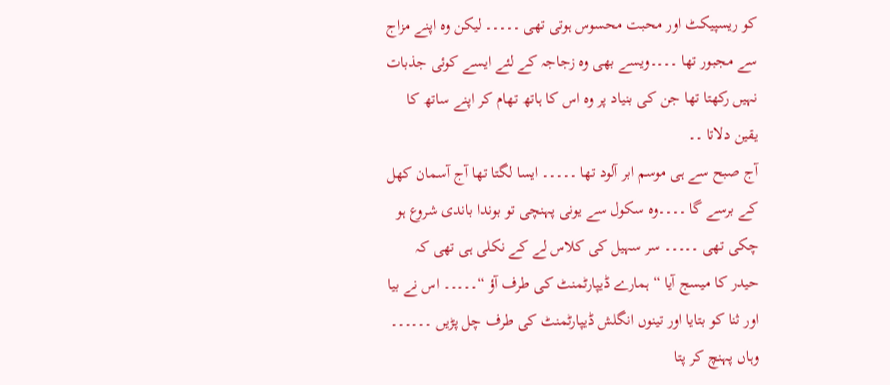کو ریسپیکٹ اور محبت محسوس ہوتی تھی ۔۔۔۔۔ لیکن وہ اپنے مزاج سے مجبور تھا ۔۔۔۔ویسے بھی وہ زجاجہ کے لئے ایسے کوئی جذبات نہیں رکھتا تھا جن کی بنیاد پر وہ اس کا ہاتھ تھام کر اپنے ساتھ کا یقین دلاتا ۔۔
آج صبح سے ہی موسم ابر آلود تھا ۔۔۔۔۔ ایسا لگتا تھا آج آسمان کھل کے برسے گا ۔۔۔۔وہ سکول سے یونی پہنچی تو بوندا باندی شروع ہو چکی تھی ۔۔۔۔۔ سر سہیل کی کلاس لے کے نکلی ہی تھی کہ حیدر کا میسج آیا “ہمارے ڈیپارٹمنٹ کی طرف آؤ “۔۔۔۔۔ اس نے بیا اور ثنا کو بتایا اور تینوں انگلش ڈیپارٹمنٹ کی طرف چل پڑیں ۔۔۔۔۔۔ وہاں پہنچ کر پتا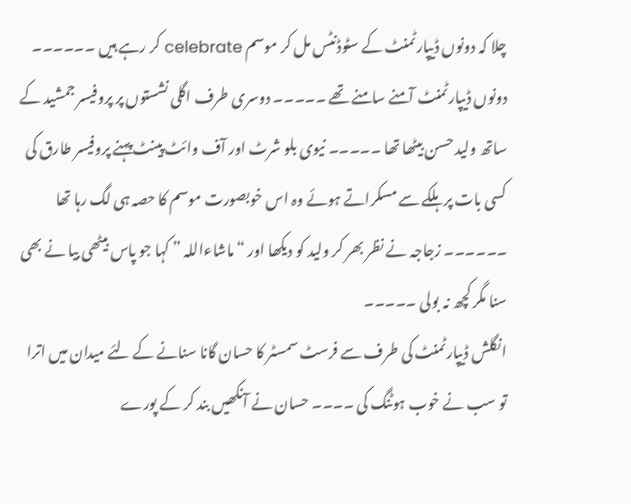چلا کہ دونوں ڈیپارٹمنٹ کے سٹوڈنٹس مل کر موسم celebrate کر رہے ہیں ۔۔۔۔۔۔ دونوں ڈیپارٹمنٹ آمنے سامنے تھے ۔۔۔۔۔ دوسری طرف اگلی نشستوں پر پروفیسر جمشید کے ساتھ ولید حسن بیٹھا تھا ۔۔۔۔۔ نیوی بلو شرٹ اور آف وائٹ پینٹ پہنے پروفیسر طارق کی کسی بات پر ہلکے سے مسکراتے ہوئے وہ اس خوبصورت موسم کا حصہ ہی لگ رہا تھا ۔۔۔۔۔۔ زجاجہ نے نظر بھر کر ولید کو دیکھا اور “ماشاءاللہ ” کہا جو پاس بیٹھی بیا نے بھی سنا مگر کچھ نہ بولی ۔۔۔۔۔
انگلش ڈیپارٹمنٹ کی طرف سے فرسٹ سمسٹر کا حسان گانا سنانے کے لئے میدان میں اترا تو سب نے خوب ہوٹنگ کی ۔۔۔۔ حسان نے آنکھیں بند کر کے پورے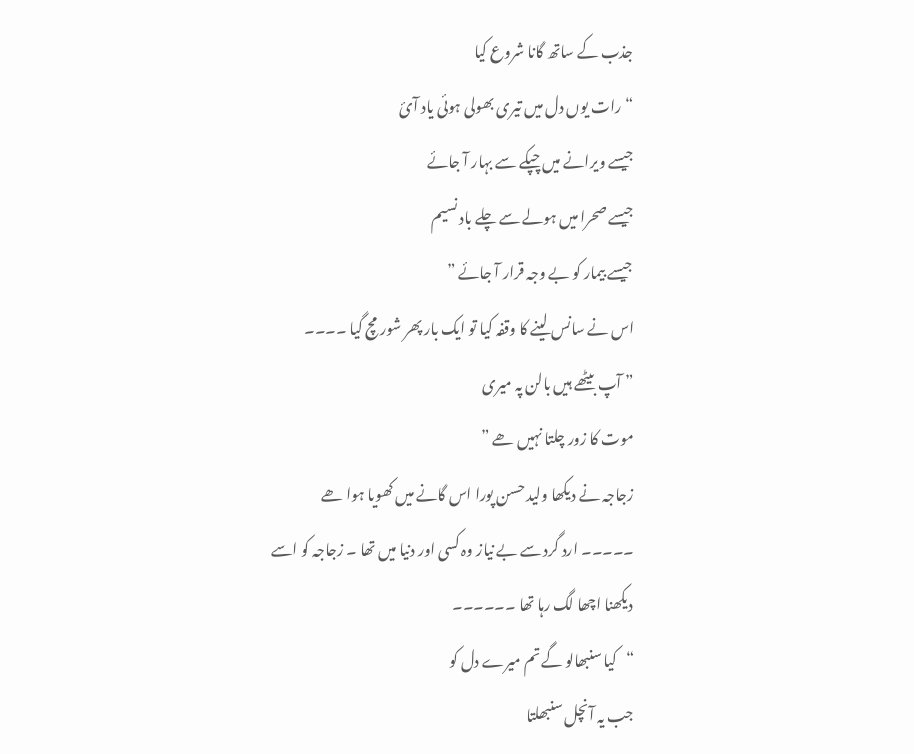جذب کے ساتھ گانا شروع کیا
“رات یوں دل میں تیری بھولی ہوئی یاد آئ
جیسے ویرانے میں چپکے سے بہار آ جائے
جیسے صحرا میں ہولے سے چلے باد نسیم
جیسے بیمار کو بے وجہ قرار آ جائے ”
اس نے سانس لینے کا وقفہ کیا تو ایک بار پھر شور مچ گیا ۔۔۔۔
” آپ بیٹھے ہیں بالن پہ میری
موت کا زور چلتا نہیں ھے ”
زجاجہ نے دیکھا ولید حسن پورا اس گانے میں کھویا ہوا ھے ۔۔۔۔۔ ارد گرد سے بے نیاز وہ کسی اور دنیا میں تھا ۔ زجاجہ کو اسے دیکھنا اچھا لگ رہا تھا ۔۔۔۔۔۔
“کیا سنبھالو گے تم میرے دل کو
جب یہ آنچل سنبھلتا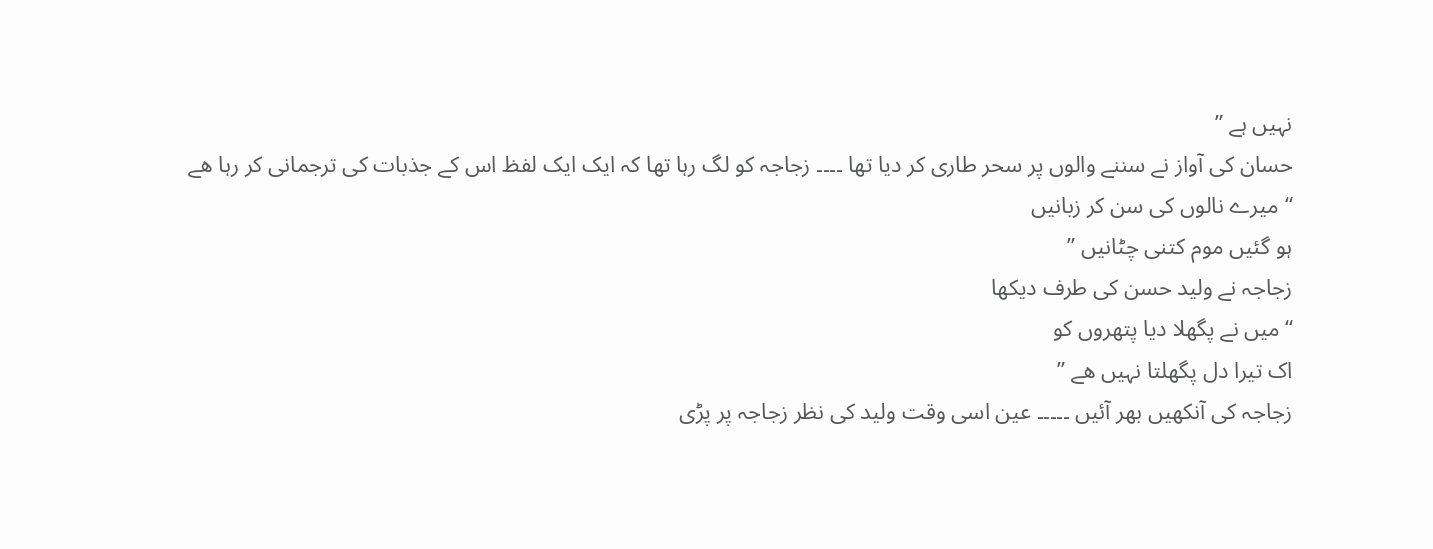نہیں ہے ”
حسان کی آواز نے سننے والوں پر سحر طاری کر دیا تھا ۔۔۔۔ زجاجہ کو لگ رہا تھا کہ ایک ایک لفظ اس کے جذبات کی ترجمانی کر رہا ھے
“میرے نالوں کی سن کر زبانیں
ہو گئیں موم کتنی چٹانیں ”
زجاجہ نے ولید حسن کی طرف دیکھا
“میں نے پگھلا دیا پتھروں کو
اک تیرا دل پگھلتا نہیں ھے ”
زجاجہ کی آنکھیں بھر آئیں ۔۔۔۔۔ عین اسی وقت ولید کی نظر زجاجہ پر پڑی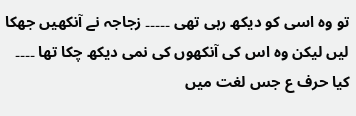تو وہ اسی کو دیکھ رہی تھی ۔۔۔۔۔ زجاجہ نے آنکھیں جھکا لیں لیکن وہ اس کی آنکھوں کی نمی دیکھ چکا تھا ۔۔۔۔
کیا حرف ع جس لغت میں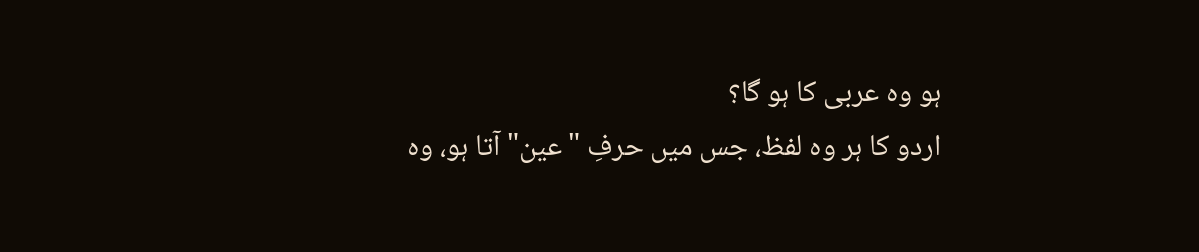ہو وہ عربی کا ہو گا؟
اردو کا ہر وہ لفظ، جس میں حرفِ "عین" آتا ہو، وہ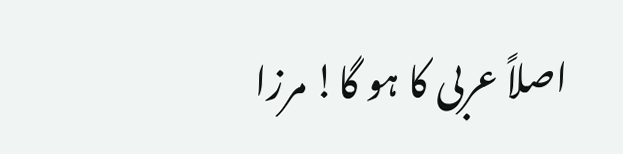اصلاً عربی کا ہو گا! مرزا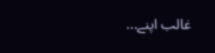غالب اپنے...